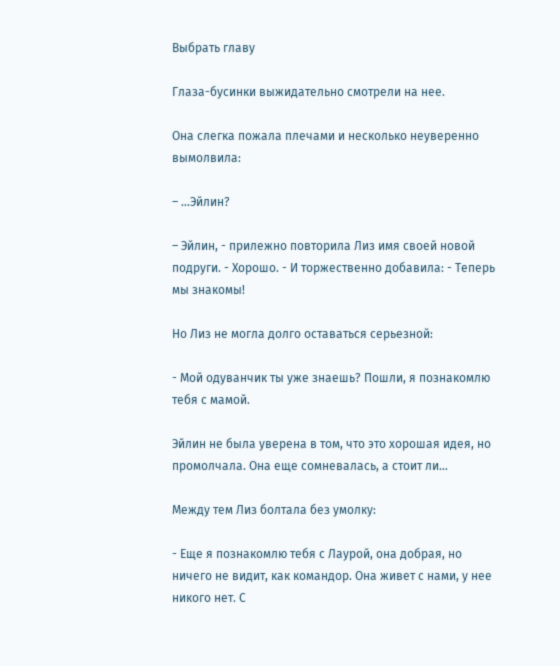Выбрать главу

Глаза-бусинки выжидательно смотрели на нее.

Она слегка пожала плечами и несколько неуверенно вымолвила:

– …Эйлин?

– Эйлин, - прилежно повторила Лиз имя своей новой подруги. - Хорошо. - И торжественно добавила: - Теперь мы знакомы!

Но Лиз не могла долго оставаться серьезной:

- Мой одуванчик ты уже знаешь? Пошли, я познакомлю тебя с мамой.

Эйлин не была уверена в том, что это хорошая идея, но промолчала. Она еще сомневалась, а стоит ли…

Между тем Лиз болтала без умолку:

- Еще я познакомлю тебя с Лаурой, она добрая, но ничего не видит, как командор. Она живет с нами, у нее никого нет. С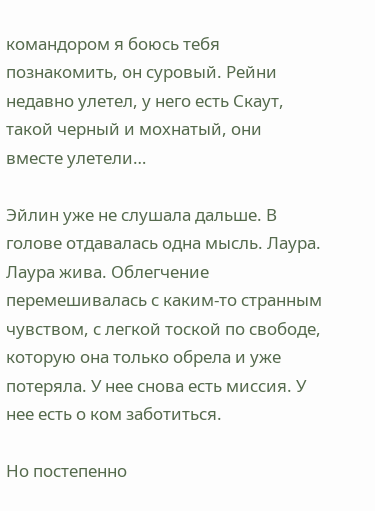командором я боюсь тебя познакомить, он суровый. Рейни недавно улетел, у него есть Скаут, такой черный и мохнатый, они вместе улетели…

Эйлин уже не слушала дальше. В голове отдавалась одна мысль. Лаура. Лаура жива. Облегчение перемешивалась с каким-то странным чувством, с легкой тоской по свободе, которую она только обрела и уже потеряла. У нее снова есть миссия. У нее есть о ком заботиться.

Но постепенно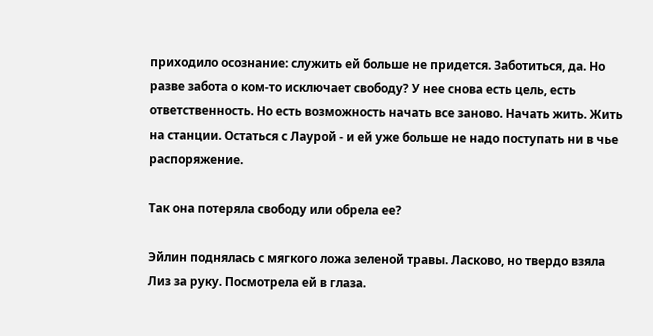приходило осознание: служить ей больше не придется. Заботиться, да. Но разве забота о ком-то исключает свободу? У нее снова есть цель, есть ответственность. Но есть возможность начать все заново. Начать жить. Жить на станции. Остаться с Лаурой - и ей уже больше не надо поступать ни в чье распоряжение.

Так она потеряла свободу или обрела ее?

Эйлин поднялась с мягкого ложа зеленой травы. Ласково, но твердо взяла Лиз за руку. Посмотрела ей в глаза.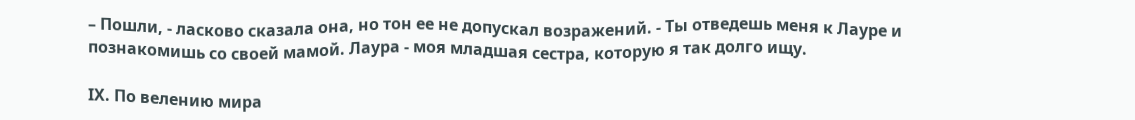– Пошли, - ласково сказала она, но тон ее не допускал возражений. - Ты отведешь меня к Лауре и познакомишь со своей мамой. Лаура - моя младшая сестра, которую я так долго ищу.

IX. По велению мира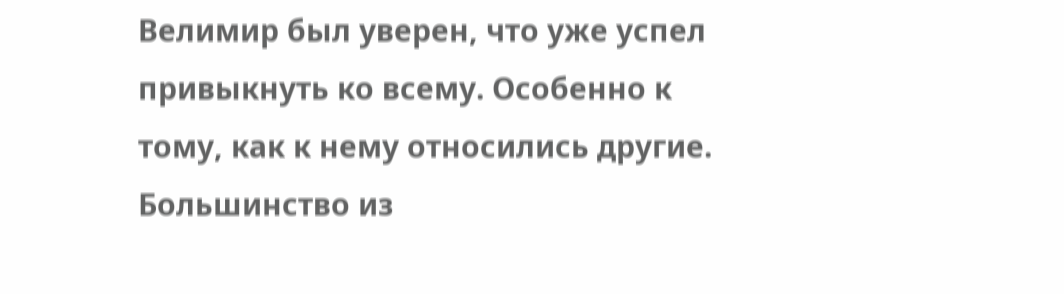Велимир был уверен, что уже успел привыкнуть ко всему. Особенно к тому, как к нему относились другие. Большинство из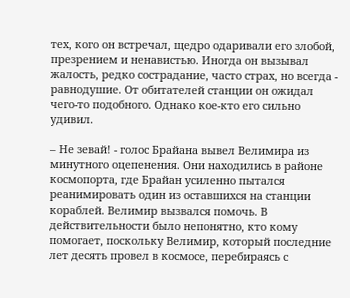тех, кого он встречал, щедро одаривали его злобой, презрением и ненавистью. Иногда он вызывал жалость, редко сострадание, часто страх, но всегда - равнодушие. От обитателей станции он ожидал чего-то подобного. Однако кое-кто его сильно удивил.

– Не зевай! - голос Брайана вывел Велимира из минутного оцепенения. Они находились в районе космопорта, где Брайан усиленно пытался реанимировать один из оставшихся на станции кораблей. Велимир вызвался помочь. В действительности было непонятно, кто кому помогает, поскольку Велимир, который последние лет десять провел в космосе, перебираясь с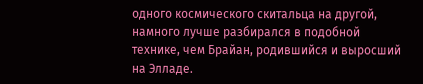одного космического скитальца на другой, намного лучше разбирался в подобной технике, чем Брайан, родившийся и выросший на Элладе.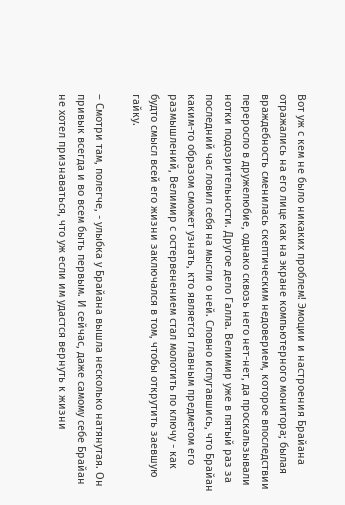Вот уж с кем не было никаких проблем! Эмоции и настроения Брайана отражались на его лице как на экране компьютерного монитора; былая враждебность сменилась скептическим недоверием, которое впоследствии переросло в дружелюбие, однако сквозь него нет-нет, да проскальзывали нотки подозрительности. Другое дело Галла. Велимир уже в пятый раз за последний час ловил себя на мысли о ней. Словно испугавшись, что Брайан каким-то образом сможет узнать, кто является главным предметом его размышлений, Велимир с остервенением стал молотить по ключу - как будто смысл всей его жизни заключался в том, чтобы открутить заевшую гайку.

– Смотри там, полегче, - улыбка у Брайана вышла несколько натянутая. Он привык всегда и во всем быть первым. И сейчас, даже самому себе Брайан не хотел признаваться, что уж если им удастся вернуть к жизни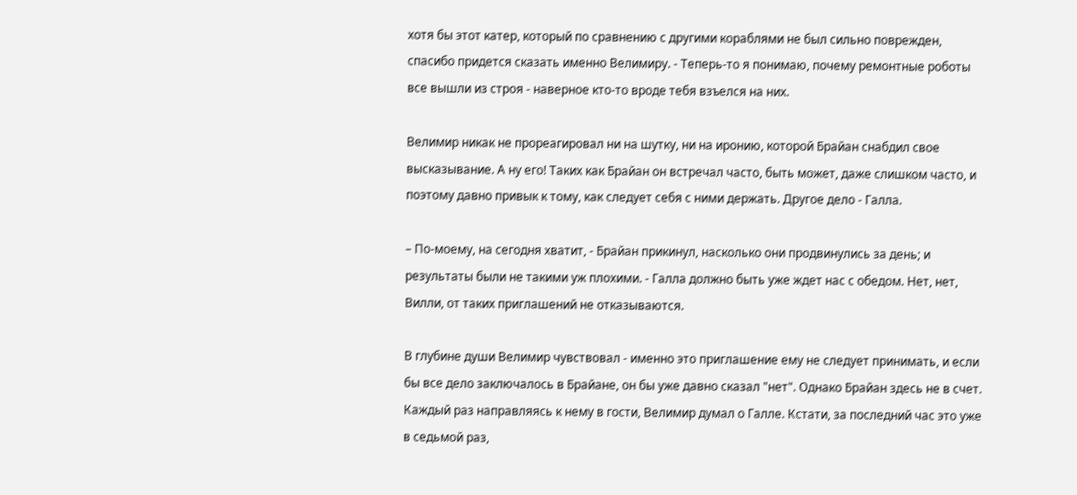хотя бы этот катер, который по сравнению с другими кораблями не был сильно поврежден, спасибо придется сказать именно Велимиру. - Теперь-то я понимаю, почему ремонтные роботы все вышли из строя - наверное кто-то вроде тебя взъелся на них.

Велимир никак не прореагировал ни на шутку, ни на иронию, которой Брайан снабдил свое высказывание. А ну его! Таких как Брайан он встречал часто, быть может, даже слишком часто, и поэтому давно привык к тому, как следует себя с ними держать. Другое дело - Галла.

– По-моему, на сегодня хватит, - Брайан прикинул, насколько они продвинулись за день; и результаты были не такими уж плохими. - Галла должно быть уже ждет нас с обедом. Нет, нет, Вилли, от таких приглашений не отказываются.

В глубине души Велимир чувствовал - именно это приглашение ему не следует принимать, и если бы все дело заключалось в Брайане, он бы уже давно сказал "нет". Однако Брайан здесь не в счет. Каждый раз направляясь к нему в гости, Велимир думал о Галле. Кстати, за последний час это уже в седьмой раз,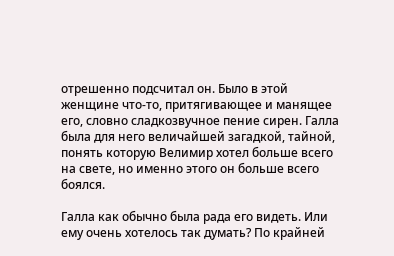отрешенно подсчитал он. Было в этой женщине что-то, притягивающее и манящее его, словно сладкозвучное пение сирен. Галла была для него величайшей загадкой, тайной, понять которую Велимир хотел больше всего на свете, но именно этого он больше всего боялся.

Галла как обычно была рада его видеть. Или ему очень хотелось так думать? По крайней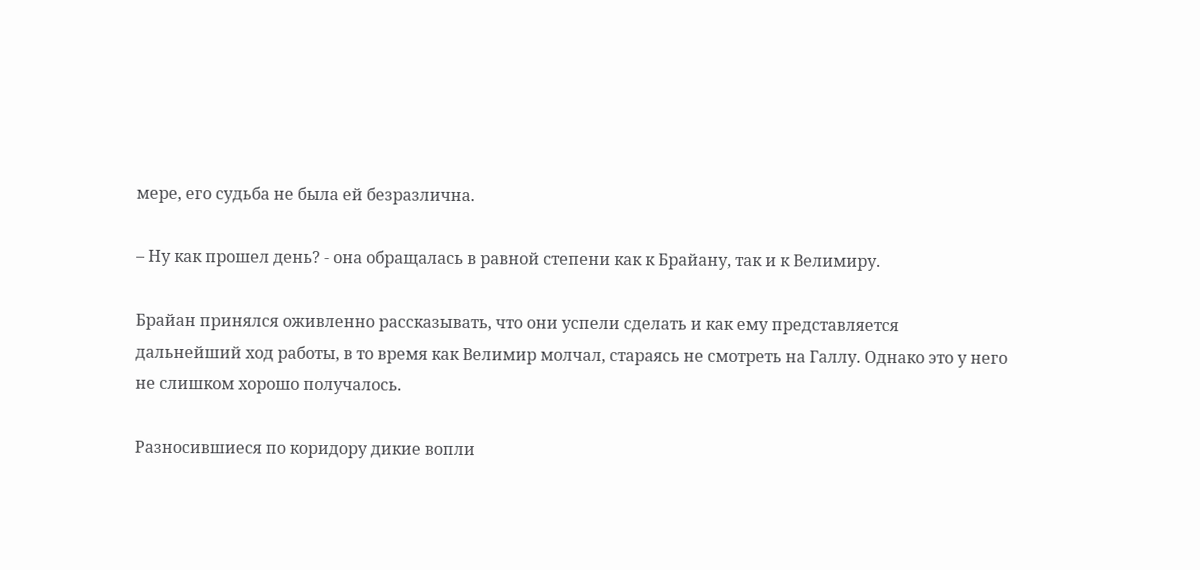мере, его судьба не была ей безразлична.

– Ну как прошел день? - она обращалась в равной степени как к Брайану, так и к Велимиру.

Брайан принялся оживленно рассказывать, что они успели сделать и как ему представляется дальнейший ход работы, в то время как Велимир молчал, стараясь не смотреть на Галлу. Однако это у него не слишком хорошо получалось.

Разносившиеся по коридору дикие вопли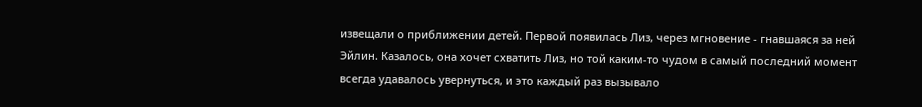извещали о приближении детей. Первой появилась Лиз, через мгновение - гнавшаяся за ней Эйлин. Казалось, она хочет схватить Лиз, но той каким-то чудом в самый последний момент всегда удавалось увернуться, и это каждый раз вызывало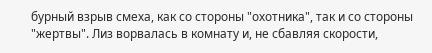бурный взрыв смеха, как со стороны "охотника", так и со стороны "жертвы". Лиз ворвалась в комнату и, не сбавляя скорости,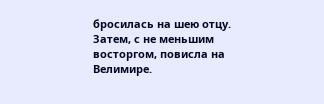бросилась на шею отцу. Затем, с не меньшим восторгом, повисла на Велимире.